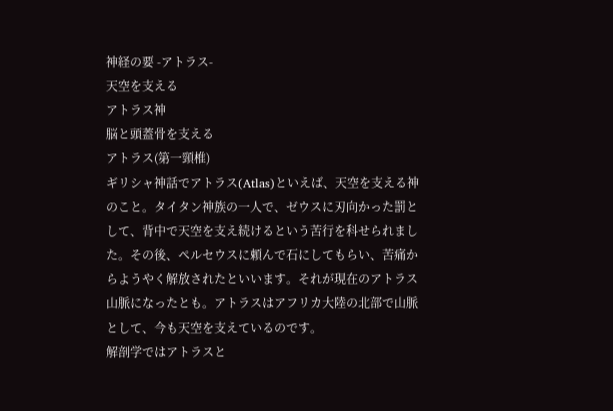神経の要 -アトラス-
天空を支える
アトラス神
脳と頭蓋骨を支える
アトラス(第一頸椎)
ギリシャ神話でアトラス(Atlas)といえば、天空を支える神のこと。タイタン神族の一人で、ゼウスに刃向かった罰として、背中で天空を支え続けるという苦行を科せられました。その後、ペルセウスに頼んで石にしてもらい、苦痛からようやく解放されたといいます。それが現在のアトラス山脈になったとも。アトラスはアフリカ大陸の北部で山脈として、今も天空を支えているのです。
解剖学ではアトラスと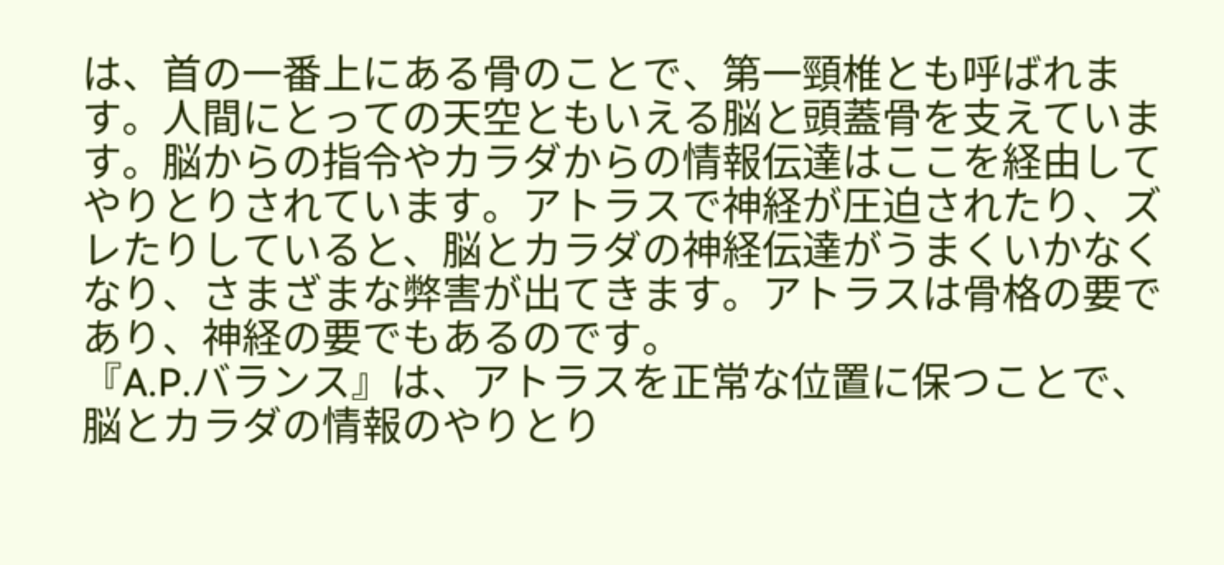は、首の一番上にある骨のことで、第一頸椎とも呼ばれます。人間にとっての天空ともいえる脳と頭蓋骨を支えています。脳からの指令やカラダからの情報伝達はここを経由してやりとりされています。アトラスで神経が圧迫されたり、ズレたりしていると、脳とカラダの神経伝達がうまくいかなくなり、さまざまな弊害が出てきます。アトラスは骨格の要であり、神経の要でもあるのです。
『A.P.バランス』は、アトラスを正常な位置に保つことで、脳とカラダの情報のやりとり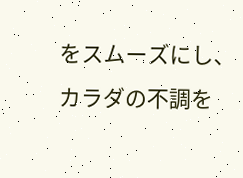をスムーズにし、カラダの不調を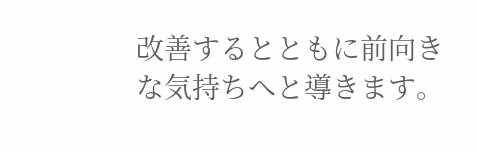改善するとともに前向きな気持ちへと導きます。